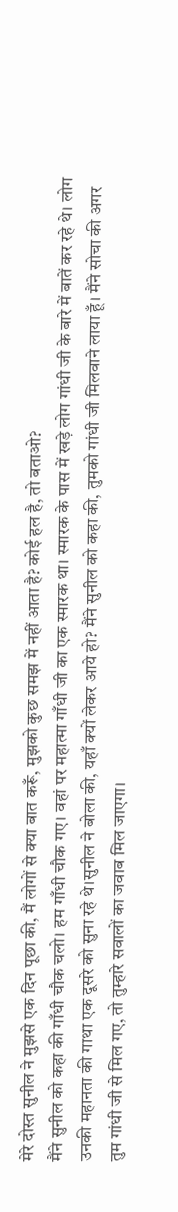मेरे दोस्त सुनील ने मुझसे एक दिन पूछा की, मैं लोगों से क्या बात करूँ, मुझको कुछ समझ में नहीं आता है? कोई हल है, तो बताओ?
मैंने सुनील को कहा की गाँधी चौक चलो। हम गाँधी चौक गए। वहां पर महात्मा गाँधी जी का एक स्मारक था। स्मारक के पास में खड़े लोग गांधी जी के बारे में बातें कर रहे थे। लोग उनकी महानता की गाथा एक दूसरे को सुना रहे थे।सुनील ने बोला की, यहाँ क्यों लेकर आये हो? मैंने सुनील को कहा की, तुमको गांधी जी मिलवाने लाया हूँ। मैंने सोचा की अगर तुम गांधी जी से मिल गए, तो तुम्हारे सवालों का जवाब मिल जाएगा।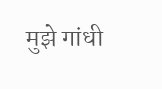मुझे गांधी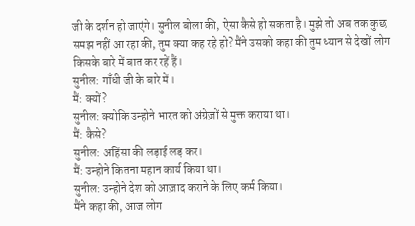जी के दर्शन हो जाएंगे। सुनील बोला की, ऐसा कैसे हो सकता है। मुझे तो अब तक कुछ समझ नहीं आ रहा की, तुम क्या कह रहे हो? मैंने उसको कहा की तुम ध्यान से देखों लोग किसके बारे में बात कर रहें हैं।
सुनील: गाँधी जी के बारे में।
मैं: क्यों?
सुनील: क्योकि उन्होने भारत को अंग्रेज़ों से मुक्त कराया था।
मैं: कैसे?
सुनील: अहिंसा की लड़ाई लड़ कर।
मैं: उन्होने कितना महान कार्य किया था।
सुनील: उन्होने देश को आज़ाद कराने के लिए कर्म किया।
मैंने कहा की, आज लोग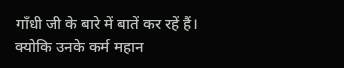गाँधी जी के बारे में बातें कर रहें हैं। क्योकि उनके कर्म महान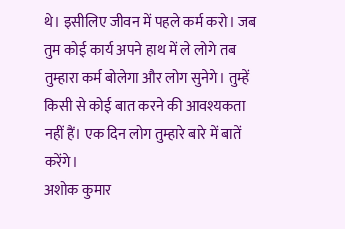थे। इसीलिए जीवन में पहले कर्म करो। जब तुम कोई कार्य अपने हाथ में ले लोगे तब तुम्हारा कर्म बोलेगा और लोग सुनेगे। तुम्हें किसी से कोई बात करने की आवश्यकता नहीं हैं। एक दिन लोग तुम्हारे बारे में बातें करेंगे।
अशोक कुमार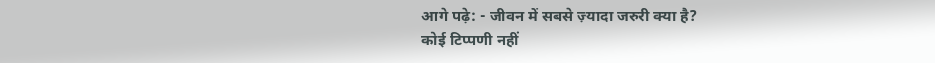आगे पढ़े: - जीवन में सबसे ज़्यादा जरुरी क्या है?
कोई टिप्पणी नहीं